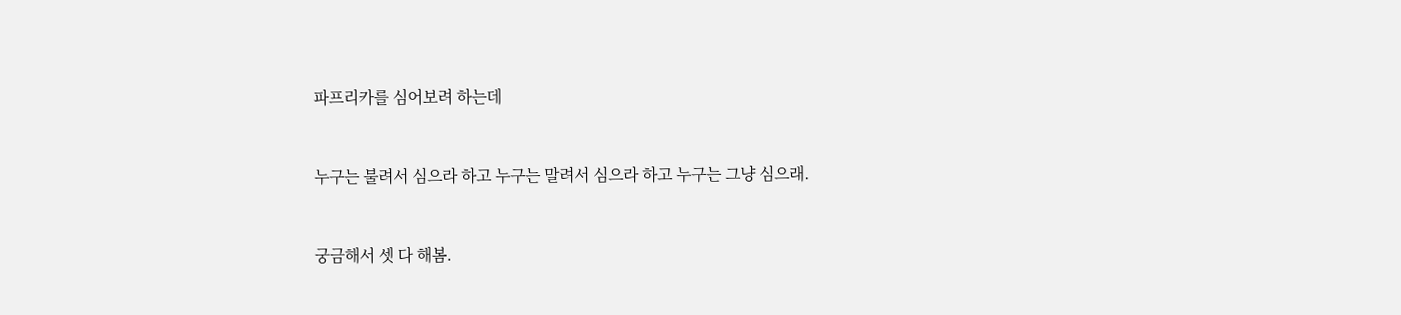파프리카를 심어보려 하는데


누구는 불려서 심으라 하고 누구는 말려서 심으라 하고 누구는 그냥 심으래.


궁금해서 셋 다 해봄.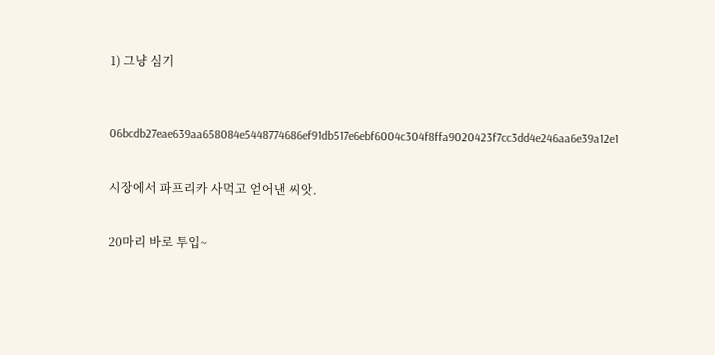1) 그냥 심기



06bcdb27eae639aa658084e5448774686ef91db517e6ebf6004c304f8ffa9020423f7cc3dd4e246aa6e39a12e1


시장에서 파프리카 사먹고 얻어낸 씨앗.


20마리 바로 투입~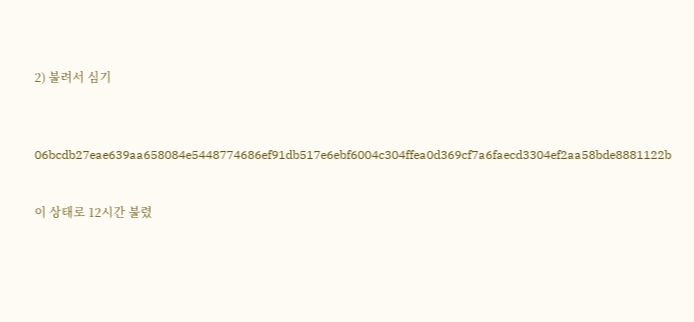2) 불려서 심기



06bcdb27eae639aa658084e5448774686ef91db517e6ebf6004c304ffea0d369cf7a6faecd3304ef2aa58bde8881122b


이 상태로 12시간 불렸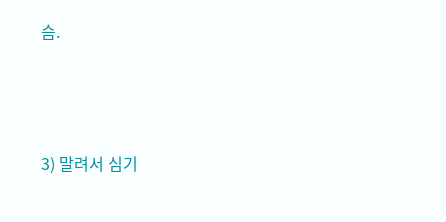슴.




3) 말려서 심기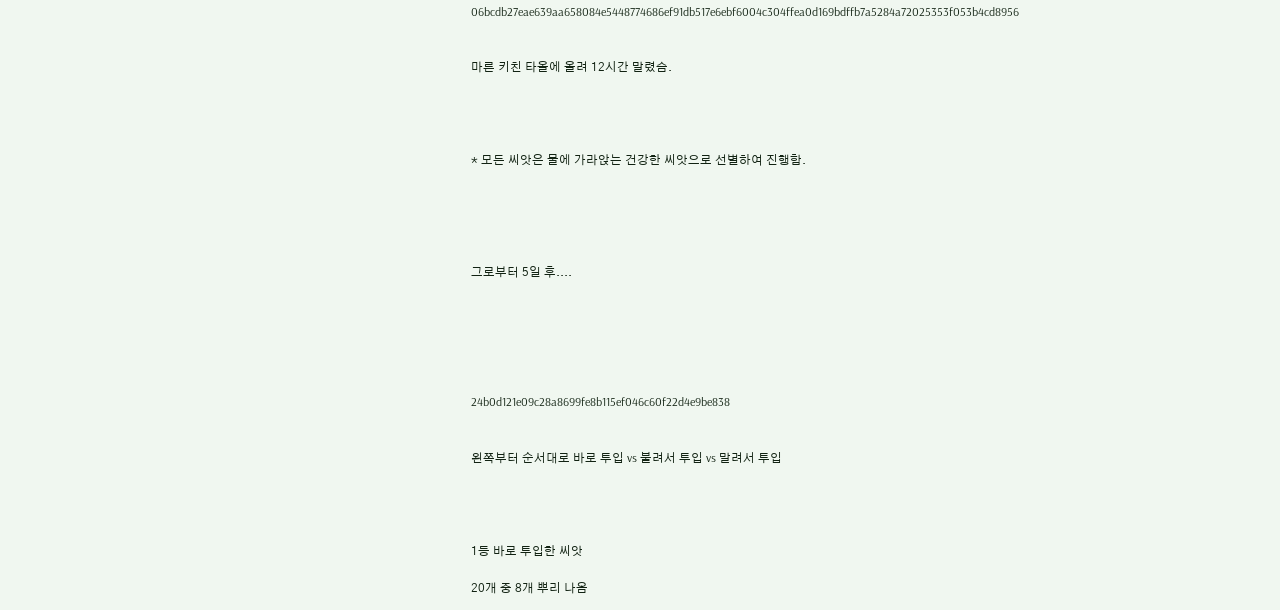06bcdb27eae639aa658084e5448774686ef91db517e6ebf6004c304ffea0d169bdffb7a5284a72025353f053b4cd8956


마른 키친 타올에 올려 12시간 말렸슴.




* 모든 씨앗은 물에 가라앉는 건강한 씨앗으로 선별하여 진행함.





그로부터 5일 후....






24b0d121e09c28a8699fe8b115ef046c60f22d4e9be838


왼쪽부터 순서대로 바로 투입 vs 불려서 투입 vs 말려서 투입




1등 바로 투입한 씨앗

20개 중 8개 뿌리 나옴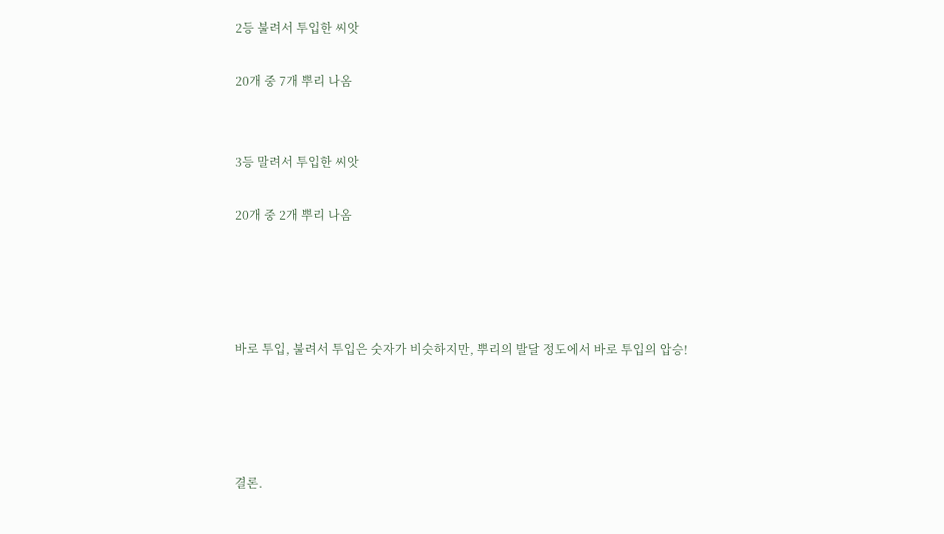2등 불려서 투입한 씨앗

20개 중 7개 뿌리 나옴


3등 말려서 투입한 씨앗

20개 중 2개 뿌리 나옴




바로 투입, 불려서 투입은 숫자가 비슷하지만, 뿌리의 발달 정도에서 바로 투입의 압승!




결론.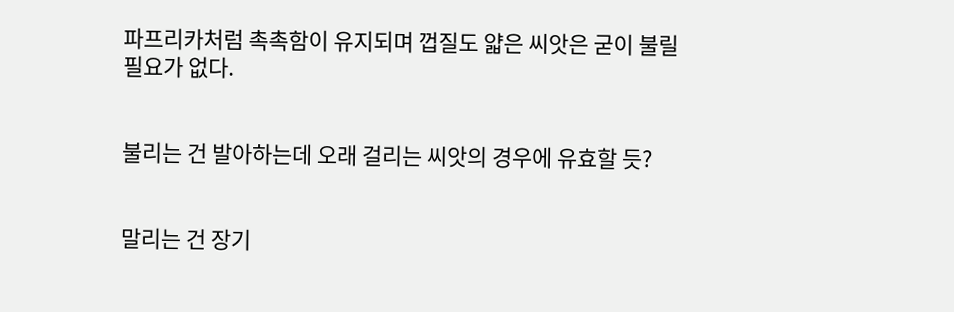파프리카처럼 촉촉함이 유지되며 껍질도 얇은 씨앗은 굳이 불릴 필요가 없다.


불리는 건 발아하는데 오래 걸리는 씨앗의 경우에 유효할 듯?


말리는 건 장기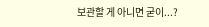보관할 게 아니면 굳이...?